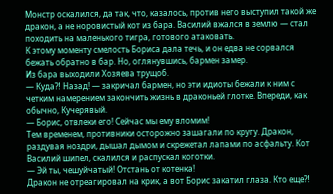Монстр оскалился, да так, что, казалось, против него выступил такой же дракон, а не норовистый кот из бара. Василий вжался в землю — стал походить на маленького тигра, готового атаковать.
К этому моменту смелость Бориса дала течь, и он едва не сорвался бежать обратно в бар. Но, оглянувшись, бармен замер.
Из бара выходили Хозяева трущоб.
— Куда⁈ Назад! — закричал бармен, но эти идиоты бежали к ним с четким намерением закончить жизнь в драконьей глотке. Впереди, как обычно, Кучерявый.
— Борис, отвлеки его! Сейчас мы ему вломим!
Тем временем, противники осторожно зашагали по кругу. Дракон, раздувая ноздри, дышал дымом и скрежетал лапами по асфальту. Кот Василий шипел, скалился и распускал коготки.
— Эй ты, чешуйчатый! Отстань от котенка!
Дракон не отреагировал на крик, а вот Борис закатил глаза. Кто еще⁈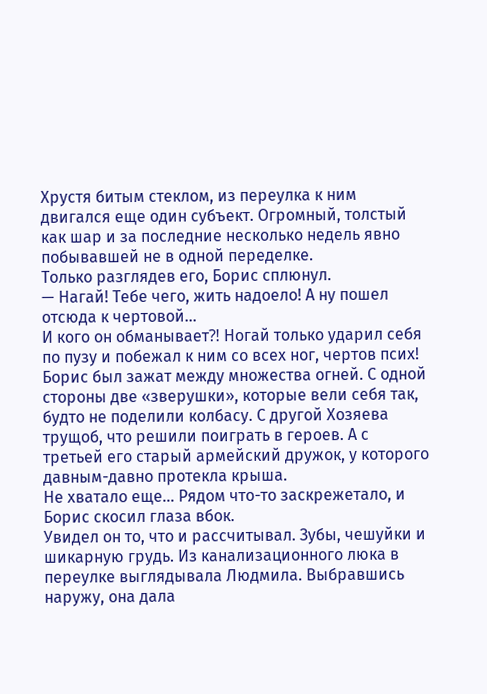Хрустя битым стеклом, из переулка к ним двигался еще один субъект. Огромный, толстый как шар и за последние несколько недель явно побывавшей не в одной переделке.
Только разглядев его, Борис сплюнул.
— Нагай! Тебе чего, жить надоело! А ну пошел отсюда к чертовой…
И кого он обманывает⁈ Ногай только ударил себя по пузу и побежал к ним со всех ног, чертов псих!
Борис был зажат между множества огней. С одной стороны две «зверушки», которые вели себя так, будто не поделили колбасу. С другой Хозяева трущоб, что решили поиграть в героев. А с третьей его старый армейский дружок, у которого давным-давно протекла крыша.
Не хватало еще… Рядом что-то заскрежетало, и Борис скосил глаза вбок.
Увидел он то, что и рассчитывал. Зубы, чешуйки и шикарную грудь. Из канализационного люка в переулке выглядывала Людмила. Выбравшись наружу, она дала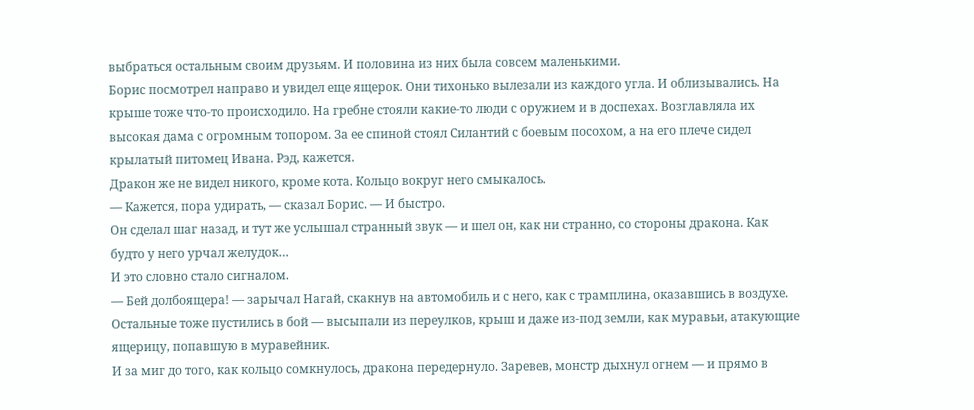выбраться остальным своим друзьям. И половина из них была совсем маленькими.
Борис посмотрел направо и увидел еще ящерок. Они тихонько вылезали из каждого угла. И облизывались. На крыше тоже что-то происходило. На гребне стояли какие-то люди с оружием и в доспехах. Возглавляла их высокая дама с огромным топором. За ее спиной стоял Силантий с боевым посохом, а на его плече сидел крылатый питомец Ивана. Рэд, кажется.
Дракон же не видел никого, кроме кота. Кольцо вокруг него смыкалось.
— Кажется, пора удирать, — сказал Борис. — И быстро.
Он сделал шаг назад, и тут же услышал странный звук — и шел он, как ни странно, со стороны дракона. Как будто у него урчал желудок…
И это словно стало сигналом.
— Бей долбоящера! — зарычал Нагай, скакнув на автомобиль и с него, как с трамплина, оказавшись в воздухе. Остальные тоже пустились в бой — высыпали из переулков, крыш и даже из-под земли, как муравьи, атакующие ящерицу, попавшую в муравейник.
И за миг до того, как кольцо сомкнулось, дракона передернуло. Заревев, монстр дыхнул огнем — и прямо в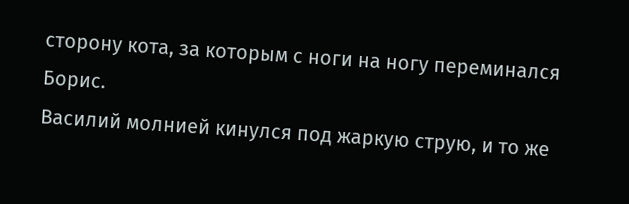сторону кота, за которым с ноги на ногу переминался Борис.
Василий молнией кинулся под жаркую струю, и то же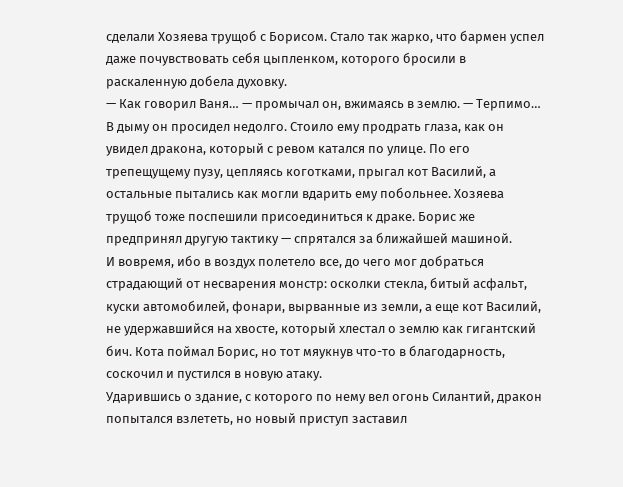сделали Хозяева трущоб с Борисом. Стало так жарко, что бармен успел даже почувствовать себя цыпленком, которого бросили в раскаленную добела духовку.
— Как говорил Ваня… — промычал он, вжимаясь в землю. — Терпимо…
В дыму он просидел недолго. Стоило ему продрать глаза, как он увидел дракона, который с ревом катался по улице. По его трепещущему пузу, цепляясь коготками, прыгал кот Василий, а остальные пытались как могли вдарить ему побольнее. Хозяева трущоб тоже поспешили присоединиться к драке. Борис же предпринял другую тактику — спрятался за ближайшей машиной.
И вовремя, ибо в воздух полетело все, до чего мог добраться страдающий от несварения монстр: осколки стекла, битый асфальт, куски автомобилей, фонари, вырванные из земли, а еще кот Василий, не удержавшийся на хвосте, который хлестал о землю как гигантский бич. Кота поймал Борис, но тот мяукнув что-то в благодарность, соскочил и пустился в новую атаку.
Ударившись о здание, с которого по нему вел огонь Силантий, дракон попытался взлететь, но новый приступ заставил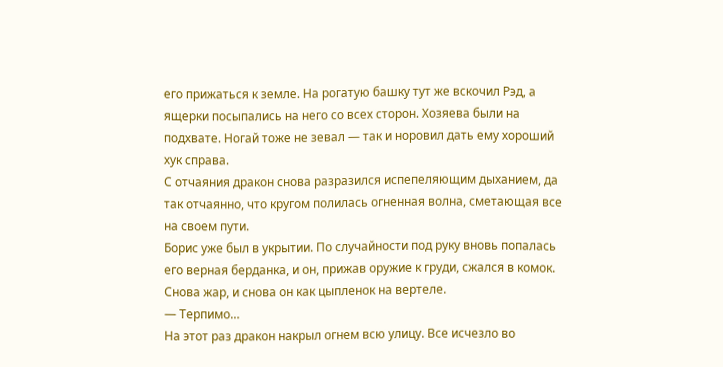его прижаться к земле. На рогатую башку тут же вскочил Рэд, а ящерки посыпались на него со всех сторон. Хозяева были на подхвате. Ногай тоже не зевал — так и норовил дать ему хороший хук справа.
С отчаяния дракон снова разразился испепеляющим дыханием, да так отчаянно, что кругом полилась огненная волна, сметающая все на своем пути.
Борис уже был в укрытии. По случайности под руку вновь попалась его верная берданка, и он, прижав оружие к груди, сжался в комок.
Снова жар, и снова он как цыпленок на вертеле.
— Терпимо…
На этот раз дракон накрыл огнем всю улицу. Все исчезло во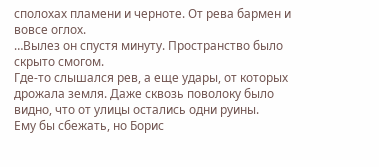сполохах пламени и черноте. От рева бармен и вовсе оглох.
…Вылез он спустя минуту. Пространство было скрыто смогом.
Где-то слышался рев, а еще удары, от которых дрожала земля. Даже сквозь поволоку было видно, что от улицы остались одни руины.
Ему бы сбежать, но Борис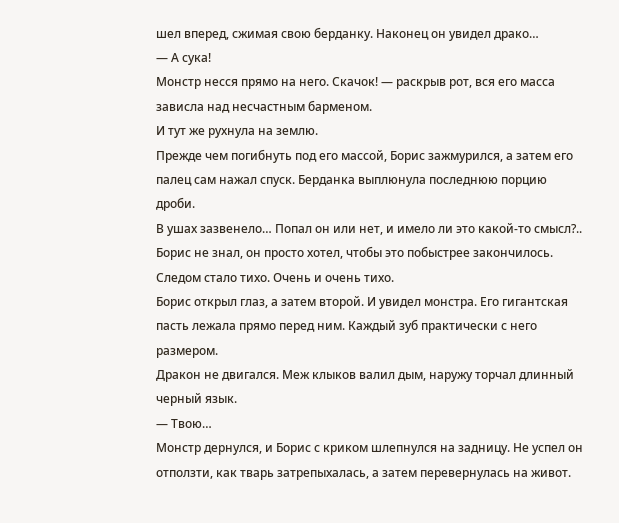шел вперед, сжимая свою берданку. Наконец он увидел драко…
— А сука!
Монстр несся прямо на него. Скачок! — раскрыв рот, вся его масса зависла над несчастным барменом.
И тут же рухнула на землю.
Прежде чем погибнуть под его массой, Борис зажмурился, а затем его палец сам нажал спуск. Берданка выплюнула последнюю порцию дроби.
В ушах зазвенело… Попал он или нет, и имело ли это какой-то смысл?.. Борис не знал, он просто хотел, чтобы это побыстрее закончилось.
Следом стало тихо. Очень и очень тихо.
Борис открыл глаз, а затем второй. И увидел монстра. Его гигантская пасть лежала прямо перед ним. Каждый зуб практически с него размером.
Дракон не двигался. Меж клыков валил дым, наружу торчал длинный черный язык.
— Твою…
Монстр дернулся, и Борис с криком шлепнулся на задницу. Не успел он отползти, как тварь затрепыхалась, а затем перевернулась на живот.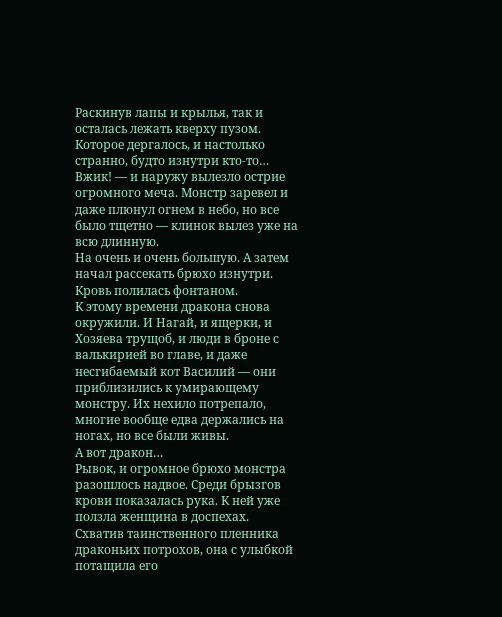Раскинув лапы и крылья, так и осталась лежать кверху пузом.
Которое дергалось, и настолько странно, будто изнутри кто-то…
Вжик! — и наружу вылезло острие огромного меча. Монстр заревел и даже плюнул огнем в небо, но все было тщетно — клинок вылез уже на всю длинную.
На очень и очень большую. А затем начал рассекать брюхо изнутри. Кровь полилась фонтаном.
К этому времени дракона снова окружили. И Нагай, и ящерки, и Хозяева трущоб, и люди в броне с валькирией во главе, и даже несгибаемый кот Василий — они приблизились к умирающему монстру. Их нехило потрепало, многие вообще едва держались на ногах, но все были живы.
А вот дракон…
Рывок, и огромное брюхо монстра разошлось надвое. Среди брызгов крови показалась рука. К ней уже ползла женщина в доспехах. Схватив таинственного пленника драконьих потрохов, она с улыбкой потащила его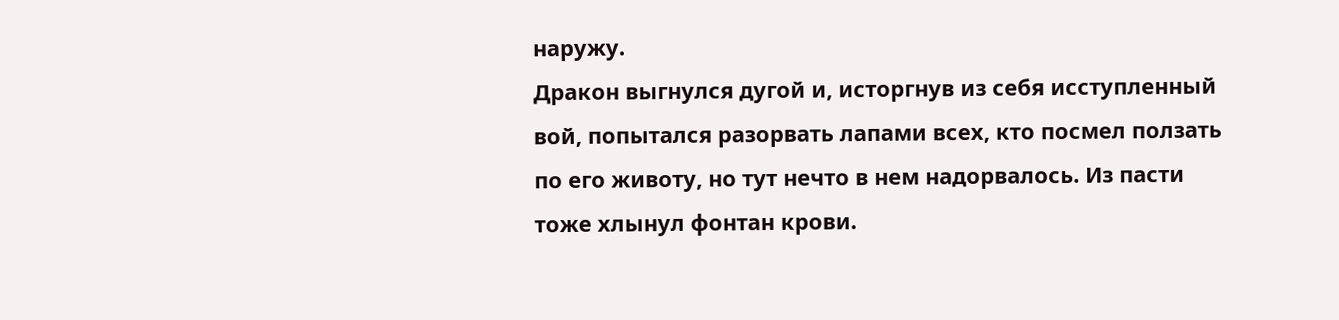наружу.
Дракон выгнулся дугой и, исторгнув из себя исступленный вой, попытался разорвать лапами всех, кто посмел ползать по его животу, но тут нечто в нем надорвалось. Из пасти тоже хлынул фонтан крови.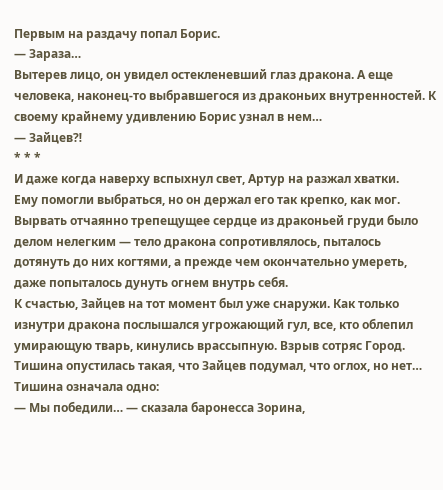Первым на раздачу попал Борис.
— Зараза…
Вытерев лицо, он увидел остекленевший глаз дракона. А еще человека, наконец-то выбравшегося из драконьих внутренностей. К своему крайнему удивлению Борис узнал в нем…
— Зайцев⁈
* * *
И даже когда наверху вспыхнул свет, Артур на разжал хватки.
Ему помогли выбраться, но он держал его так крепко, как мог. Вырвать отчаянно трепещущее сердце из драконьей груди было делом нелегким — тело дракона сопротивлялось, пыталось дотянуть до них когтями, а прежде чем окончательно умереть, даже попыталось дунуть огнем внутрь себя.
К счастью, Зайцев на тот момент был уже снаружи. Как только изнутри дракона послышался угрожающий гул, все, кто облепил умирающую тварь, кинулись врассыпную. Взрыв сотряс Город. Тишина опустилась такая, что Зайцев подумал, что оглох, но нет…
Тишина означала одно:
— Мы победили… — сказала баронесса Зорина,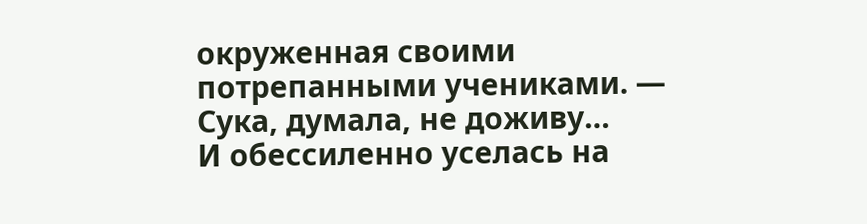окруженная своими потрепанными учениками. — Сука, думала, не доживу…
И обессиленно уселась на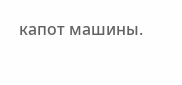капот машины.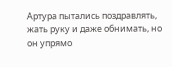Артура пытались поздравлять, жать руку и даже обнимать, но он упрямо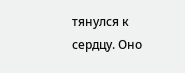тянулся к сердцу. Оно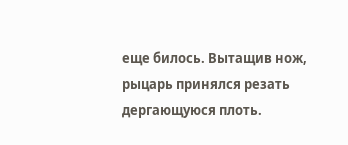еще билось. Вытащив нож, рыцарь принялся резать дергающуюся плоть.